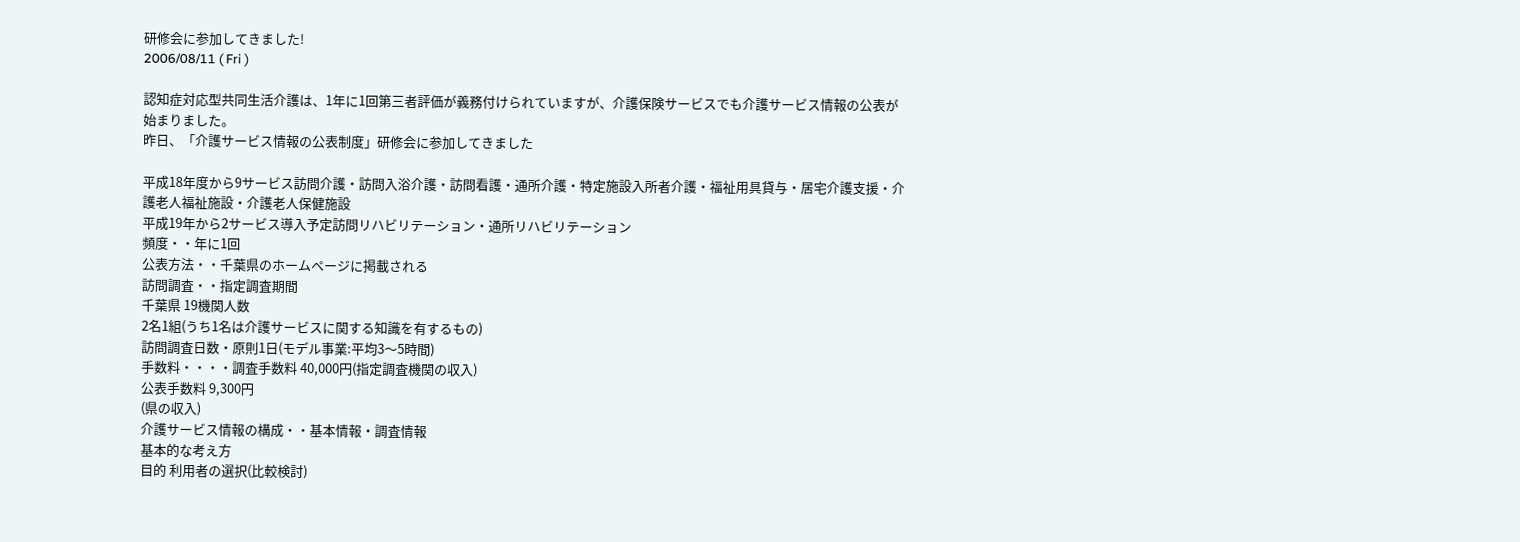研修会に参加してきました!
2006/08/11 ( Fri )

認知症対応型共同生活介護は、1年に1回第三者評価が義務付けられていますが、介護保険サービスでも介護サービス情報の公表が始まりました。
昨日、「介護サービス情報の公表制度」研修会に参加してきました

平成18年度から9サービス訪問介護・訪問入浴介護・訪問看護・通所介護・特定施設入所者介護・福祉用具貸与・居宅介護支援・介護老人福祉施設・介護老人保健施設
平成19年から2サービス導入予定訪問リハビリテーション・通所リハビリテーション
頻度・・年に1回
公表方法・・千葉県のホームページに掲載される
訪問調査・・指定調査期間
千葉県 19機関人数
2名1組(うち1名は介護サービスに関する知識を有するもの)
訪問調査日数・原則1日(モデル事業:平均3〜5時間)
手数料・・・・調査手数料 40,000円(指定調査機関の収入)
公表手数料 9,300円
(県の収入)
介護サービス情報の構成・・基本情報・調査情報
基本的な考え方
目的 利用者の選択(比較検討)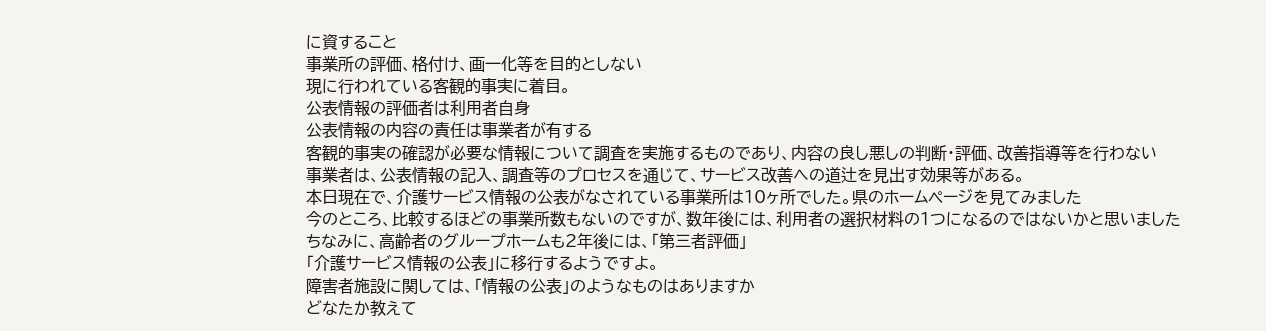に資すること
事業所の評価、格付け、画一化等を目的としない
現に行われている客観的事実に着目。
公表情報の評価者は利用者自身
公表情報の内容の責任は事業者が有する
客観的事実の確認が必要な情報について調査を実施するものであり、内容の良し悪しの判断・評価、改善指導等を行わない
事業者は、公表情報の記入、調査等のプロセスを通じて、サービス改善への道辻を見出す効果等がある。
本日現在で、介護サービス情報の公表がなされている事業所は10ヶ所でした。県のホームページを見てみました
今のところ、比較するほどの事業所数もないのですが、数年後には、利用者の選択材料の1つになるのではないかと思いました
ちなみに、高齢者のグループホームも2年後には、「第三者評価」
「介護サービス情報の公表」に移行するようですよ。
障害者施設に関しては、「情報の公表」のようなものはありますか
どなたか教えて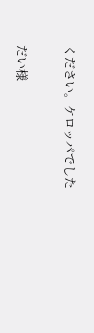ください。ケロッパでした


だい様